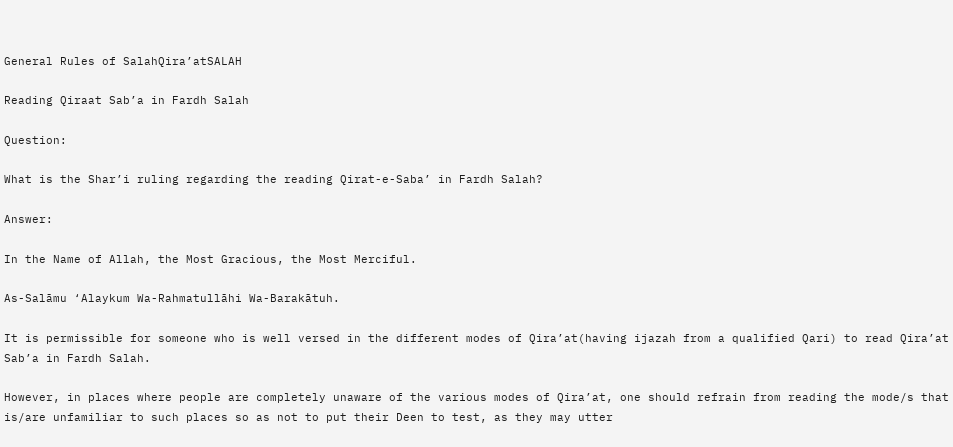General Rules of SalahQira’atSALAH

Reading Qiraat Sab’a in Fardh Salah

Question:

What is the Shar’i ruling regarding the reading Qirat-e-Saba’ in Fardh Salah?

Answer:

In the Name of Allah, the Most Gracious, the Most Merciful.

As-Salāmu ‘Alaykum Wa-Rahmatullāhi Wa-Barakātuh.

It is permissible for someone who is well versed in the different modes of Qira’at(having ijazah from a qualified Qari) to read Qira’at Sab’a in Fardh Salah.

However, in places where people are completely unaware of the various modes of Qira’at, one should refrain from reading the mode/s that is/are unfamiliar to such places so as not to put their Deen to test, as they may utter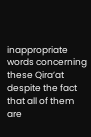inappropriate words concerning these Qira’at despite the fact that all of them are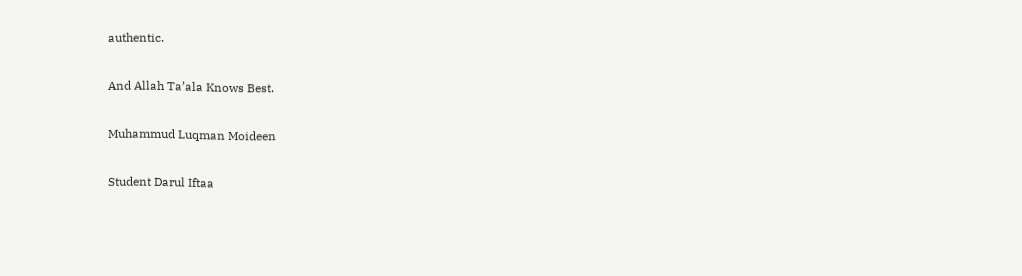authentic.

And Allah Ta’ala Knows Best.

Muhammud Luqman Moideen

Student Darul Iftaa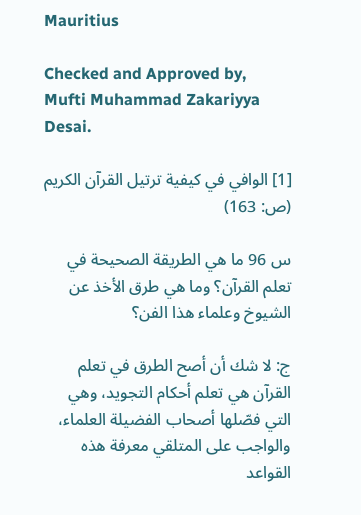Mauritius

Checked and Approved by,
Mufti Muhammad Zakariyya Desai.

[1] الوافي في كيفية ترتيل القرآن الكريم (ص: 163)

س 96 ما هي الطريقة الصحيحة في تعلم القرآن؟ وما هي طرق الأخذ عن الشيوخ وعلماء هذا الفن؟

ج: لا شك أن أصح الطرق في تعلم القرآن هي تعلم أحكام التجويد، وهي التي فصّلها أصحاب الفضيلة العلماء، والواجب على المتلقي معرفة هذه القواعد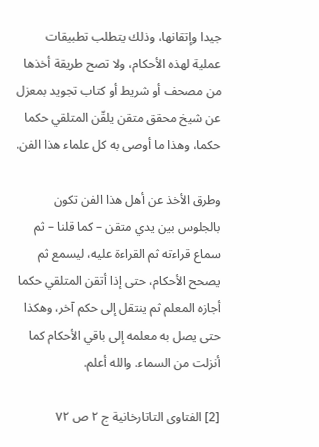جيدا وإتقانها، وذلك يتطلب تطبيقات عملية لهذه الأحكام، ولا تصح طريقة أخذها من مصحف أو شريط أو كتاب تجويد بمعزل عن شيخ محقق متقن يلقّن المتلقي حكما حكما، وهذا ما أوصى به كل علماء هذا الفن.

وطرق الأخذ عن أهل هذا الفن تكون بالجلوس بين يدي متقن – كما قلنا – ثم سماع قراءته ثم القراءة عليه، ليسمع ثم يصحح الأحكام، حتى إذا أتقن المتلقي حكما أجازه المعلم ثم ينتقل إلى حكم آخر، وهكذا حتى يصل به معلمه إلى باقي الأحكام كما أنزلت من السماء. والله أعلم.

[2] الفتاوى التاتارخانية ج ٢ ص ٧٢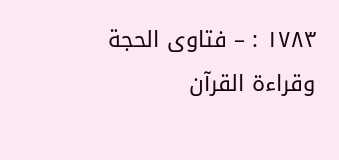۱۷۸۳ : – فتاوى الحجة وقراءة القرآن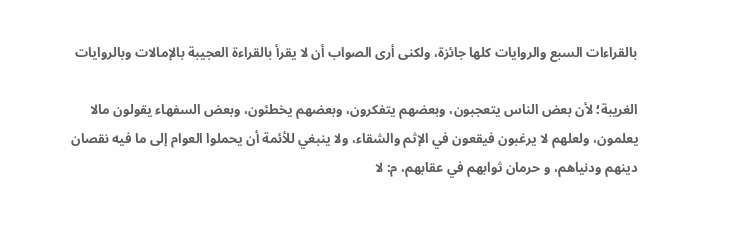بالقراءات السبع والروايات كلها جائزة، ولكنى أرى الصواب أن لا يقرأ بالقراءة العجيبة بالإمالات وبالروايات

الغريبة؛ لأن بعض الناس يتعجبون، وبعضهم يتفكرون، وبعضهم يخطئون، وبعض السفهاء يقولون مالا يعلمون، ولعلهم لا يرغبون فيقعون في الإثم والشقاء، ولا ينبغي للأئمة أن يحملوا العوام إلى ما فيه نقصان دينهم ودنياهم، و حرمان ثوابهم في عقابهم، م: لا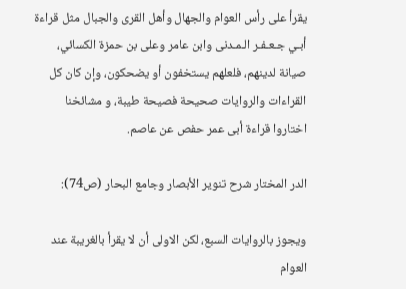يقرأ على رأس العوام والجهال وأهل القرى والجبال مثل قراءة أبـي جـعـفـر الـمـدنى وابن عامر وعلى بن حمزة الكسائي، صيانة لدينهم، فلعلهم يستخفون أو يضحكون، وإن كان كل القراءات والروايات صحيحة فصيحة طيبة، و مشائخنا اختاروا قراءة أبى عمر حفص عن عاصم.

الدر المختار شرح تنوير الأبصار وجامع البحار (ص74):

ويجوز ‌بالروايات السبع، لكن الاولى أن لا يقرأ بالغريبة عند العوام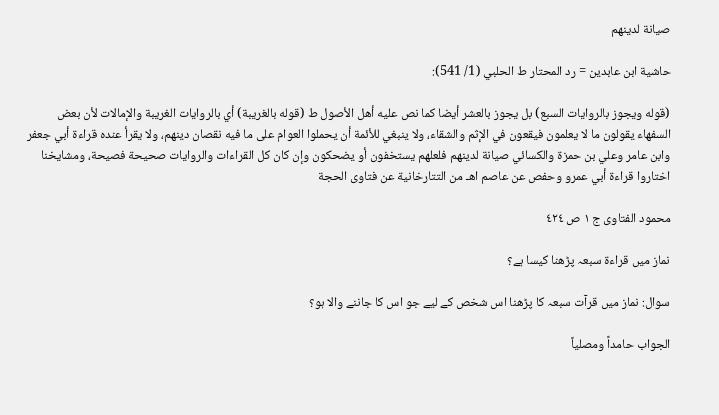صيانة لدينهم

حاشية ابن عابدين = رد المحتار ط الحلبي (1/ 541):

(قوله ويجوز ‌بالروايات ‌السبع) بل يجوز بالعشر أيضا كما نص عليه أهل الأصول ط (قوله بالغريبة) أي بالروايات الغريبة والإمالات لأن بعض السفهاء يقولون ما لا يعلمون فيقعون في الإثم والشقاء، ولا ينبغي للأئمة أن يحملوا العوام على ما فيه نقصان دينهم، ولا يقرأ عنده قراءة أبي جعفر وابن عامر وعلي بن حمزة والكسائي صيانة لدينهم فلعلهم يستخفون أو يضحكون وإن كان كل القراءات والروايات صحيحة فصيحة، ومشايخنا اختاروا قراءة أبي عمرو وحفص عن عاصم اهـ من التتارخانية عن فتاوى الحجة

محمود الفتاوى ج ١ ص ٤٢٤

نماز میں قراءة سبعہ پڑھنا کیسا ہے؟

سوال: نماز میں قرآت سبعہ کا پڑھنا اس شخص کے لیے جو اس کا جاننے والا ہو؟

الجواب حامداً ومصلياً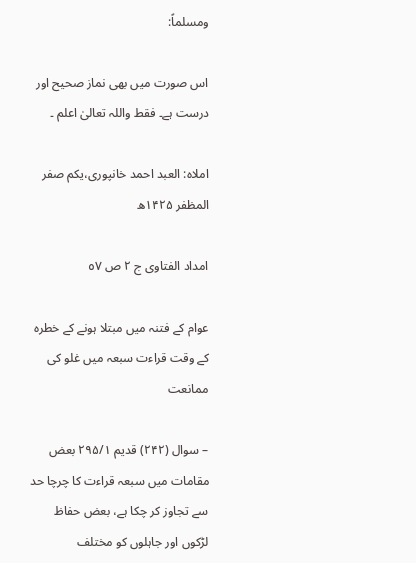ومسلماً:

اس صورت میں بھی نماز صحیح اور درست ہے۔ فقط واللہ تعالیٰ اعلم ۔

املاه: العبد احمد خانپوری،يکم صفر المظفر ۱۴۲۵ھ

امداد الفتاوى ج ٢ ص ٥٧

عوام کے فتنہ میں مبتلا ہونے کے خطرہ کے وقت قراءت سبعہ میں غلو کی ممانعت

– سوال (۲۴۲) قدیم ۲۹۵/۱ بعض مقامات میں سبعہ قراءت کا چرچا حد سے تجاوز کر چکا ہے، بعض حفاظ لڑکوں اور جاہلوں کو مختلف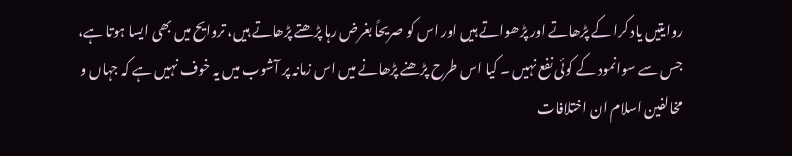روایتیں یاد کرا کے پڑھاتے اور پڑھواتے ہیں اور اس کو صریحاً بغرض رہا پڑھتے پڑھاتے ہیں، تروایح میں بھی ایسا ہوتا ہے، جس سے سوانمود کے کوئی نفع نہیں ۔ کیا اس طرح پڑھنے پڑھانے میں اس زمانہ پر آشوب میں یہ خوف نہیں ہے کہ جہاں و مخالفین اسلام ان اختلافات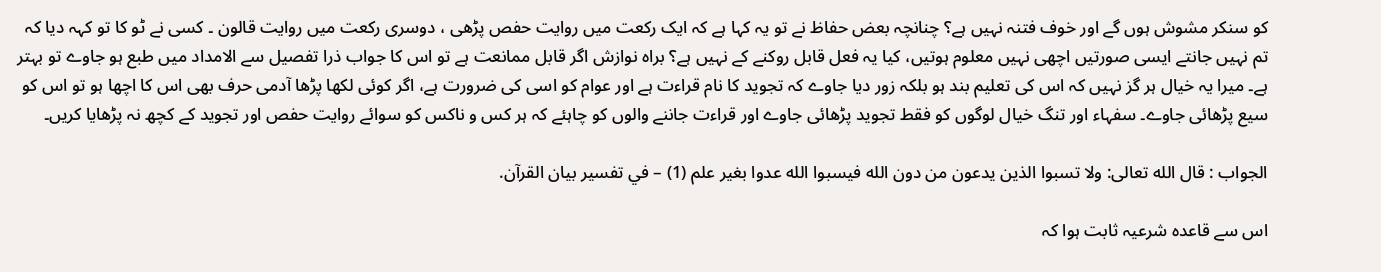کو سنکر مشوش ہوں گے اور خوف فتنہ نہیں ہے؟ چنانچہ بعض حفاظ نے تو یہ کہا ہے کہ ایک رکعت میں روایت حفص پڑھی ، دوسری رکعت میں روایت قالون ۔ کسی نے ٹو کا تو کہہ دیا کہ تم نہیں جانتے ایسی صورتیں اچھی نہیں معلوم ہوتیں، کیا یہ فعل قابل روکنے کے نہیں ہے؟ براہ نوازش اگر قابل ممانعت ہے تو اس کا جواب ذرا تفصیل سے الامداد میں طبع ہو جاوے تو بہتر ہے۔ میرا یہ خیال ہر گز نہیں کہ اس کی تعلیم بند ہو بلکہ زور دیا جاوے کہ تجوید کا نام قراءت ہے اور عوام کو اسی کی ضرورت ہے، اگر کوئی لکھا پڑھا آدمی حرف بھی اس کا اچھا ہو تو اس کو سیع پڑھائی جاوے۔ سفہاء اور تنگ خیال لوگوں کو فقط تجوید پڑھائی جاوے اور قراءت جاننے والوں کو چاہئے کہ ہر کس و ناکس کو سوائے روایت حفص اور تجوید کے کچھ نہ پڑھایا کریں۔

الجواب : قال الله تعالى: ولا تسبوا الذين يدعون من دون الله فيسبوا الله عدوا بغير علم (1) – في تفسير بيان القرآن.

اس سے قاعدہ شرعیہ ثابت ہوا کہ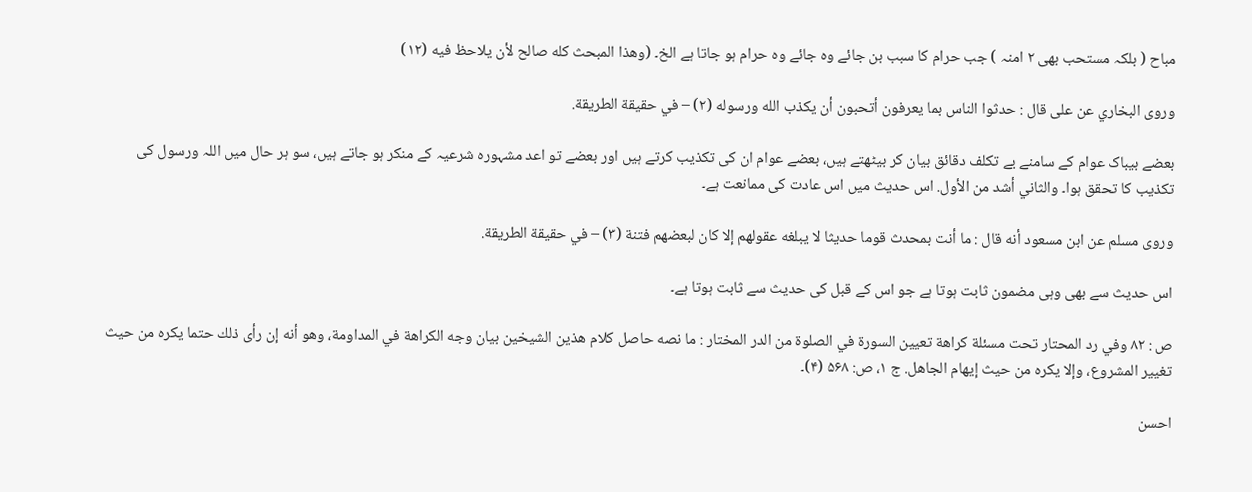مباح ( بلکہ مستحب بھی ۲ امنہ ) جب حرام کا سبب بن جائے وہ جائے وہ حرام ہو جاتا ہے الخ۔ (وهذا المبحث كله صالح لأن يلاحظ فيه (١٢)

وروى البخاري عن على قال : حدثوا الناس بما يعرفون أتحبون أن يكذب الله ورسوله (۲) – في حقيقة الطريقة.

بعضے بیباک عوام کے سامنے بے تکلف دقائق بیان کر بیٹھتے ہیں، بعضے عوام ان کی تکذیب کرتے ہیں اور بعضے تو اعد مشہورہ شرعیہ کے منکر ہو جاتے ہیں، سو ہر حال میں اللہ ورسول کی تکذیب کا تحقق ہوا۔ والثاني أشد من الأول. اس حدیث میں اس عادت کی ممانعت ہے۔

وروى مسلم عن ابن مسعود أنه قال : ما أنت بمحدث قوما حديثا لا يبلغه عقولهم إلا كان لبعضهم فتنة (۳) – في حقيقة الطريقة.

اس حدیث سے بھی وہی مضمون ثابت ہوتا ہے جو اس کے قبل کی حدیث سے ثابت ہوتا ہے۔

ص : ۸۲ وفي رد المحتار تحت مسئلة كراهة تعيين السورة في الصلوة من الدر المختار : ما نصه حاصل كلام هذين الشيخين بيان وجه الكراهة في المداومة، وهو أنه إن رأى ذلك حتما يكره من حيث تغيير المشروع، وإلا يكره من حيث إيهام الجاهل. ج ۱، ص: ۵۶۸ (۴)۔

احسن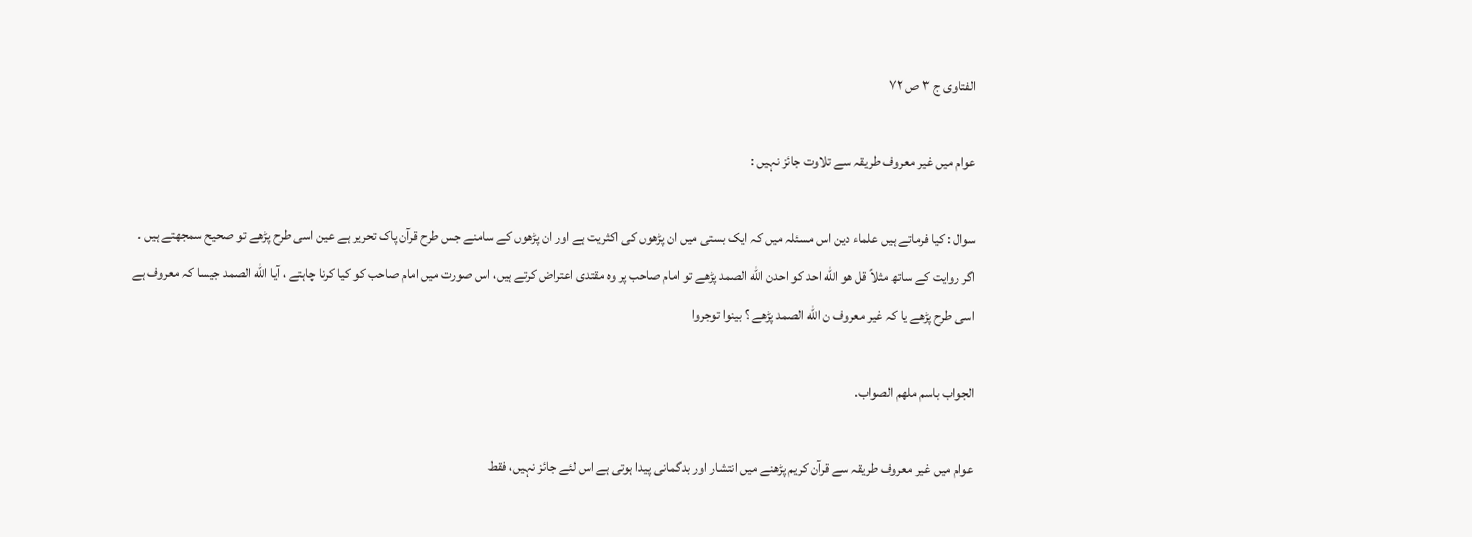الفتاوى ج ٣ ص ٧٢

عوام میں غیر معروف طریقہ سے تلاوت جائز نہیں :

سوال : کیا فرماتے ہیں علماء دین اس مسئلہ میں کہ ایک بستی میں ان پڑھوں کی اکثریت ہے اور ان پڑھوں کے سامنے جس طرح قرآن پاک تحریر ہے عین اسی طرح پڑھے تو صحیح سمجھتے ہیں ۔ اگر روایت کے ساتھ مثلاً قل هو الله احد كو احدن الله الصمد پڑھے تو امام صاحب پر وہ مقتدی اعتراض کرتے ہیں، اس صورت میں امام صاحب کو کیا کرنا چاہتے ، آیا الله الصمد جیسا کہ معروف ہے اسی طرح پڑھے یا کہ غیر معروف ن الله الصمد پڑھے ؟ بینوا توجروا

الجواب باسم ملهم الصواب.

عوام میں غیر معروف طریقہ سے قرآن کریم پڑھنے میں انتشار اور بدگمانی پیدا ہوتی ہے اس لئے جائز نہیں، فقط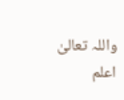واللہ تعالیٰ اعلم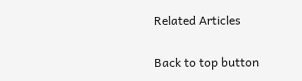Related Articles

Back to top button